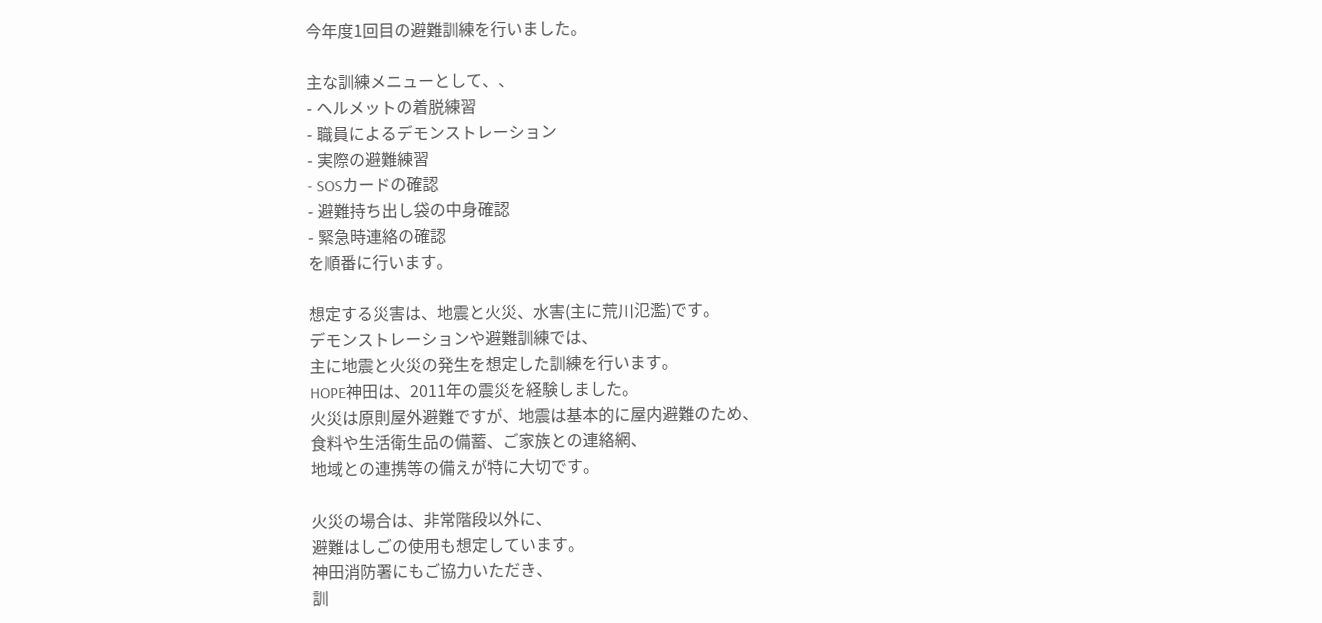今年度1回目の避難訓練を行いました。

主な訓練メニューとして、、
- ヘルメットの着脱練習
- 職員によるデモンストレーション
- 実際の避難練習
- SOSカードの確認
- 避難持ち出し袋の中身確認
- 緊急時連絡の確認
を順番に行います。

想定する災害は、地震と火災、水害(主に荒川氾濫)です。
デモンストレーションや避難訓練では、
主に地震と火災の発生を想定した訓練を行います。
HOPE神田は、2011年の震災を経験しました。
火災は原則屋外避難ですが、地震は基本的に屋内避難のため、
食料や生活衛生品の備蓄、ご家族との連絡網、
地域との連携等の備えが特に大切です。

火災の場合は、非常階段以外に、
避難はしごの使用も想定しています。
神田消防署にもご協力いただき、
訓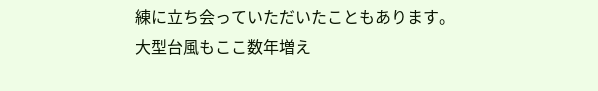練に立ち会っていただいたこともあります。
大型台風もここ数年増え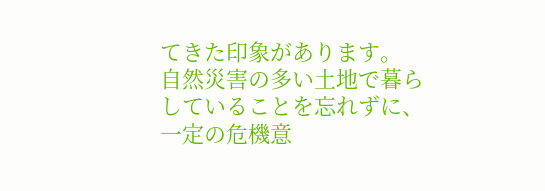てきた印象があります。
自然災害の多い土地で暮らしていることを忘れずに、
一定の危機意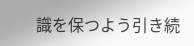識を保つよう引き続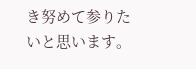き努めて参りたいと思います。